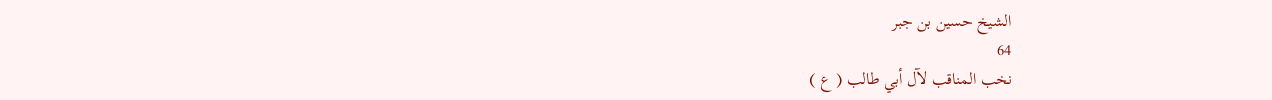الشيخ حسين بن جبر
64
نخب المناقب لآل أبي طالب ( ع )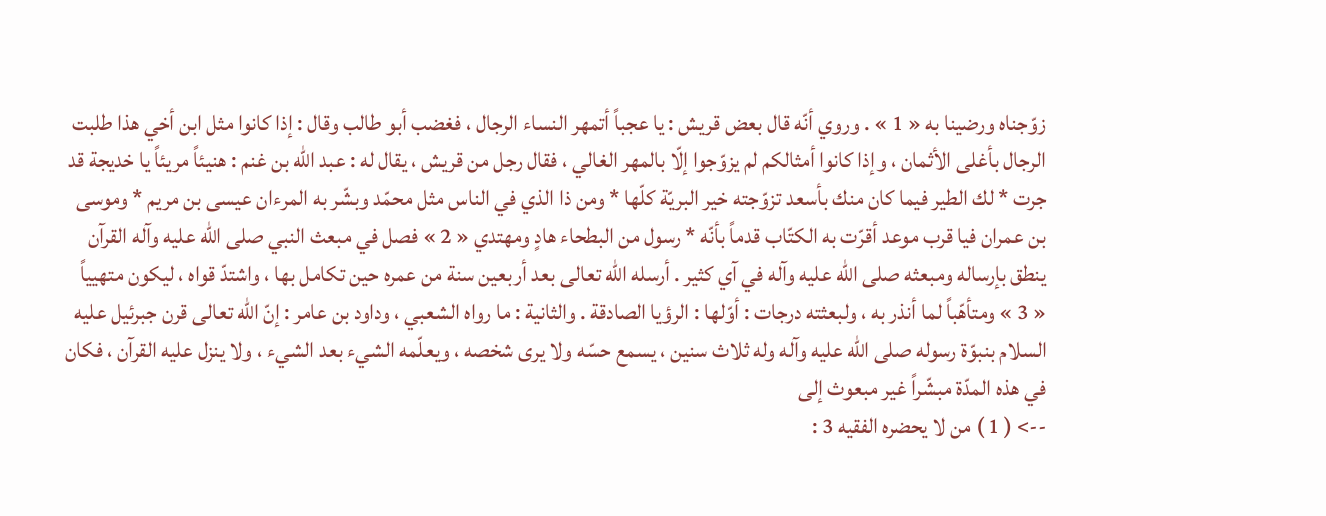زوّجناه ورضينا به « 1 » . وروي أنّه قال بعض قريش : يا عجباً أتمهر النساء الرجال ، فغضب أبو طالب وقال : إذا كانوا مثل ابن أخي هذا طلبت الرجال بأغلى الأثمان ، وإذا كانوا أمثالكم لم يزوّجوا إلّا بالمهر الغالي ، فقال رجل من قريش ، يقال له : عبد اللّه بن غنم : هنيئاً مريئاً يا خديجة قد جرت * لك الطير فيما كان منك بأسعد تزوّجته خير البريّة كلّها * ومن ذا الذي في الناس مثل محمّد وبشّر به المرءان عيسى بن مريم * وموسى بن عمران فيا قرب موعد أقرّت به الكتّاب قدماً بأنّه * رسول من البطحاء هادٍ ومهتدي « 2 » فصل في مبعث النبي صلى الله عليه وآله القرآن ينطق بإرساله ومبعثه صلى الله عليه وآله في آي كثير . أرسله اللّه تعالى بعد أربعين سنة من عمره حين تكامل بها ، واشتدّ قواه ، ليكون متهيياً « 3 » ومتأهّباً لما أنذر به ، ولبعثته درجات : أوّلها : الرؤيا الصادقة . والثانية : ما رواه الشعبي ، وداود بن عامر : إنّ اللّه تعالى قرن جبرئيل عليه السلام بنبوّة رسوله صلى الله عليه وآله وله ثلاث سنين ، يسمع حسّه ولا يرى شخصه ، ويعلّمه الشيء بعد الشيء ، ولا ينزل عليه القرآن ، فكان في هذه المدّة مبشّراً غير مبعوث إلى
--> ( 1 ) من لا يحضره الفقيه 3 :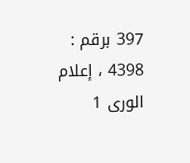397 برقم : 4398 ، إعلام الورى 1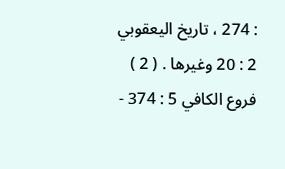: 274 ، تاريخ اليعقوبي 2 : 20 وغيرها . ( 2 ) فروع الكافي 5 : 374 -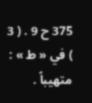375 ح 9 . ( 3 ) في « ط » : متهيباً .